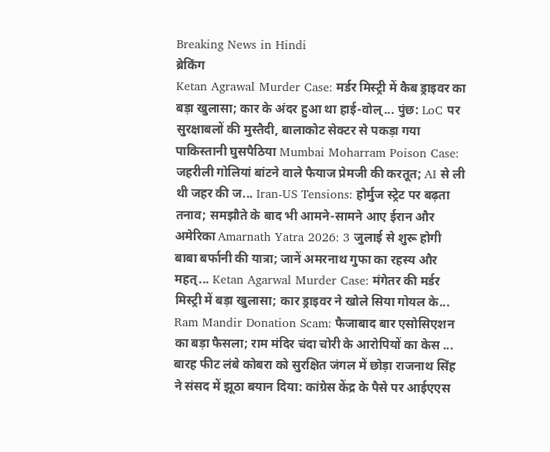Breaking News in Hindi
ब्रेकिंग
Ketan Agrawal Murder Case: मर्डर मिस्ट्री में कैब ड्राइवर का बड़ा खुलासा; कार के अंदर हुआ था हाई-वोल्... पुंछ: LoC पर सुरक्षाबलों की मुस्तैदी, बालाकोट सेक्टर से पकड़ा गया पाकिस्तानी घुसपैठिया Mumbai Moharram Poison Case: जहरीली गोलियां बांटने वाले फैयाज प्रेमजी की करतूत; AI से ली थी जहर की ज... Iran-US Tensions: होर्मुज स्ट्रेट पर बढ़ता तनाव; समझौते के बाद भी आमने-सामने आए ईरान और अमेरिका Amarnath Yatra 2026: 3 जुलाई से शुरू होगी बाबा बर्फानी की यात्रा; जानें अमरनाथ गुफा का रहस्य और महत्... Ketan Agarwal Murder Case: मंगेतर की मर्डर मिस्ट्री में बड़ा खुलासा; कार ड्राइवर ने खोले सिया गोयल के... Ram Mandir Donation Scam: फैजाबाद बार एसोसिएशन का बड़ा फैसला; राम मंदिर चंदा चोरी के आरोपियों का केस ... बारह फीट लंबे कोबरा को सुरक्षित जंगल में छोड़ा राजनाथ सिंह ने संसद में झूठा बयान दिया: कांग्रेस केंद्र के पैसे पर आईएएस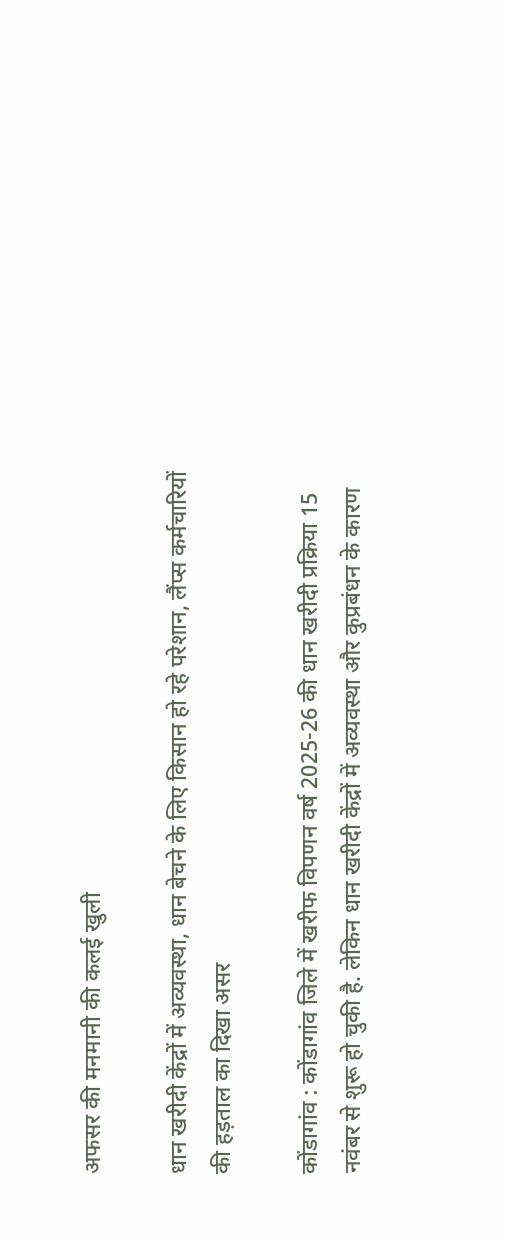अफसर की मनमानी की कलई खुली

धान खरीदी केंद्रों में अव्यवस्था, धान बेचने के लिए किसान हो रहे परेशान, लैंप्स कर्मचारियों की हड़ताल का दिखा असर

कोंडागांव : कोंडागांव जिले में खरीफ विपणन वर्ष 2025-26 की धान खरीदी प्रक्रिया 15 नवंबर से शुरू हो चुकी है. लेकिन धान खरीदी केंद्रों में अव्यवस्था और कुप्रबंधन के कारण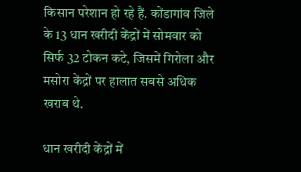किसान परेशान हो रहे हैं. कोंडागांव जिले के 13 धान खरीदी केंद्रों में सोमवार को सिर्फ 32 टोकन कटे, जिसमें गिरोला और मसोरा केंद्रों पर हालात सबसे अधिक खराब थे.

धान खरीदी केंद्रों में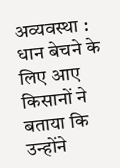अव्यवस्था : धान बेचने के लिए आए किसानों ने बताया कि उन्होंने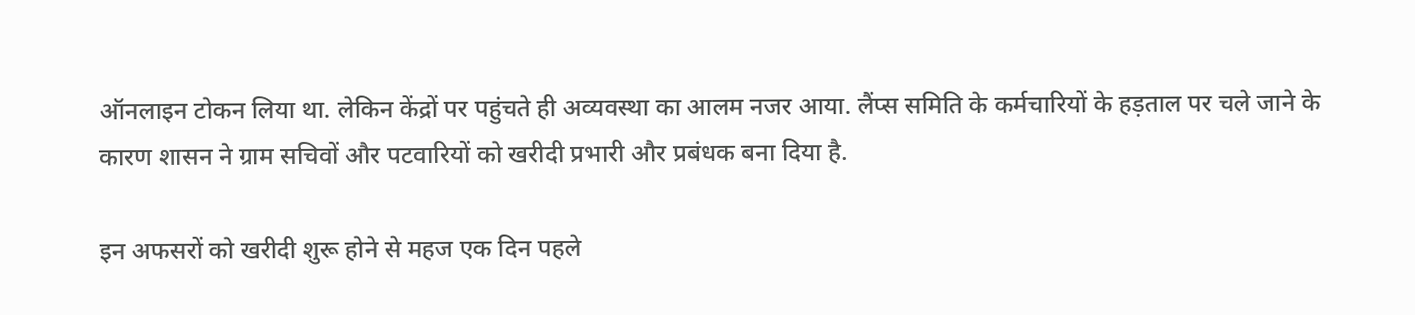ऑनलाइन टोकन लिया था. लेकिन केंद्रों पर पहुंचते ही अव्यवस्था का आलम नजर आया. लैंप्स समिति के कर्मचारियों के हड़ताल पर चले जाने के कारण शासन ने ग्राम सचिवों और पटवारियों को खरीदी प्रभारी और प्रबंधक बना दिया है.

इन अफसरों को खरीदी शुरू होने से महज एक दिन पहले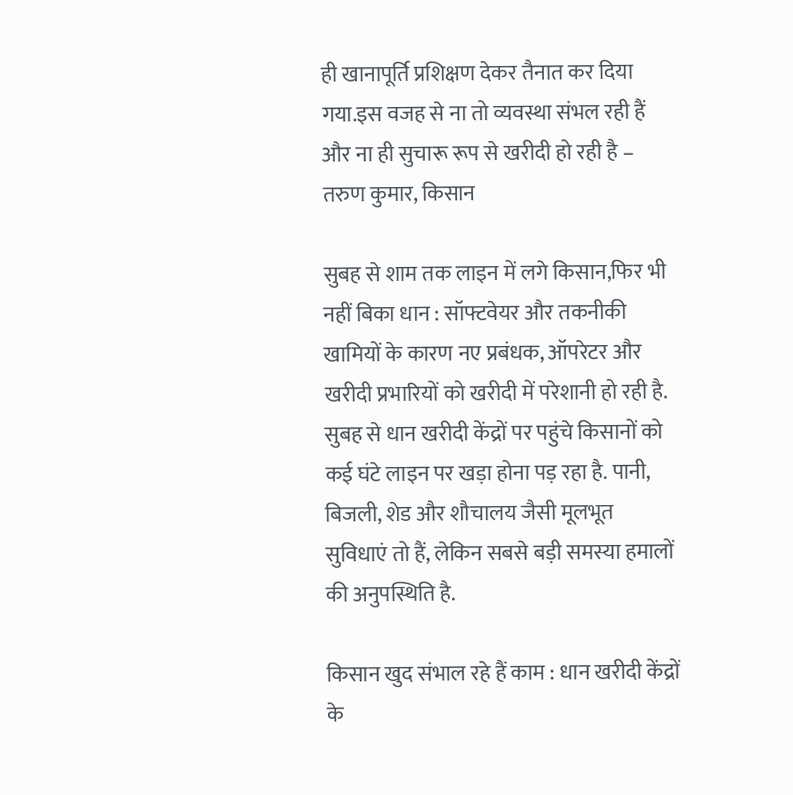ही खानापूर्ति प्रशिक्षण देकर तैनात कर दिया गया.इस वजह से ना तो व्यवस्था संभल रही हैं और ना ही सुचारू रूप से खरीदी हो रही है – तरुण कुमार, किसान

सुबह से शाम तक लाइन में लगे किसान,फिर भी नहीं बिका धान : सॉफ्टवेयर और तकनीकी खामियों के कारण नए प्रबंधक, ऑपरेटर और खरीदी प्रभारियों को खरीदी में परेशानी हो रही है. सुबह से धान खरीदी केंद्रों पर पहुंचे किसानों को कई घंटे लाइन पर खड़ा होना पड़ रहा है. पानी, बिजली, शेड और शौचालय जैसी मूलभूत सुविधाएं तो हैं, लेकिन सबसे बड़ी समस्या हमालों की अनुपस्थिति है.

किसान खुद संभाल रहे हैं काम : धान खरीदी केंद्रों के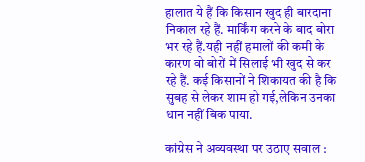हालात ये हैं कि किसान खुद ही बारदाना निकाल रहे हैं. मार्किंग करने के बाद बोरा भर रहे हैं.यही नहीं हमालों की कमी के कारण वो बोरों में सिलाई भी खुद से कर रहे हैं. कई किसानों ने शिकायत की है कि सुबह से लेकर शाम हो गई,लेकिन उनका धान नहीं बिक पाया.

कांग्रेस ने अव्यवस्था पर उठाए सवाल :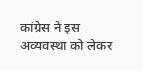कांग्रेस ने इस अव्यवस्था को लेकर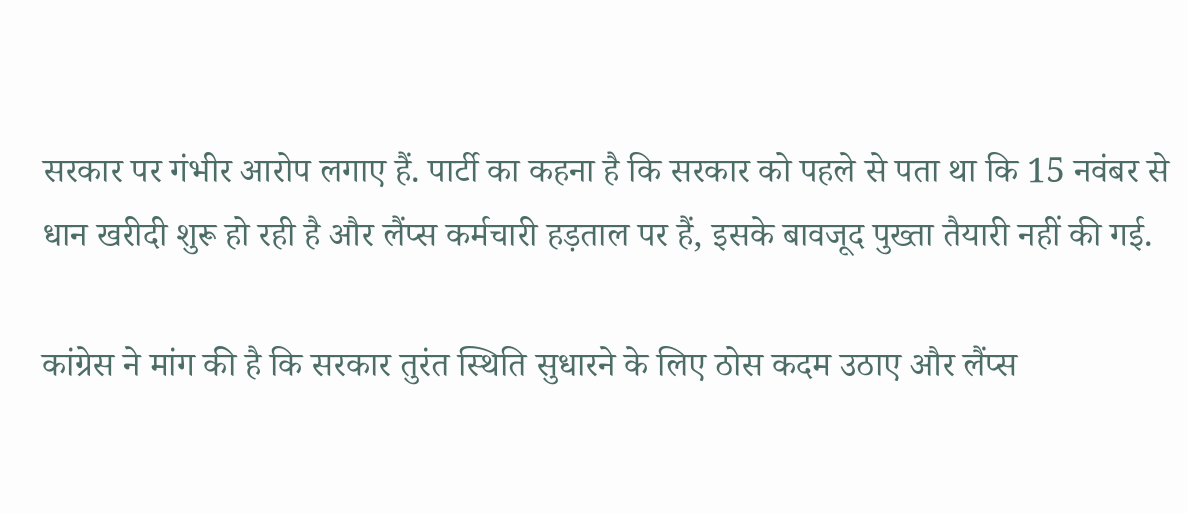सरकार पर गंभीर आरोप लगाए हैं. पार्टी का कहना है कि सरकार को पहले से पता था कि 15 नवंबर से धान खरीदी शुरू हो रही है और लैंप्स कर्मचारी हड़ताल पर हैं, इसके बावजूद पुख्ता तैयारी नहीं की गई.

कांग्रेस ने मांग की है कि सरकार तुरंत स्थिति सुधारने के लिए ठोस कदम उठाए और लैंप्स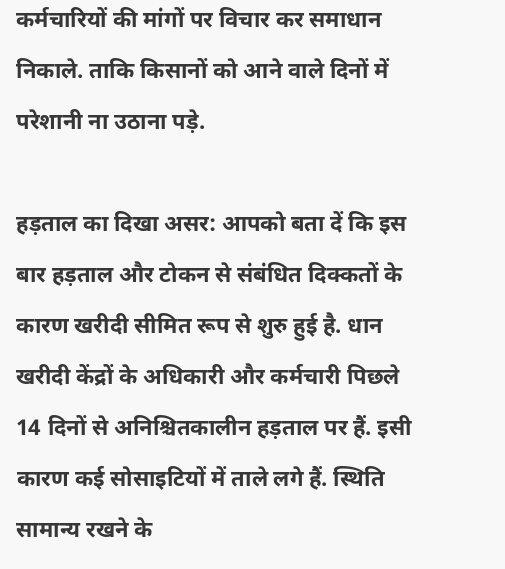कर्मचारियों की मांगों पर विचार कर समाधान निकाले. ताकि किसानों को आने वाले दिनों में परेशानी ना उठाना पड़े.

हड़ताल का दिखा असर: आपको बता दें कि इस बार हड़ताल और टोकन से संबंधित दिक्कतों के कारण खरीदी सीमित रूप से शुरु हुई है. धान खरीदी केंद्रों के अधिकारी और कर्मचारी पिछले 14 दिनों से अनिश्चितकालीन हड़ताल पर हैं. इसी कारण कई सोसाइटियों में ताले लगे हैं. स्थिति सामान्य रखने के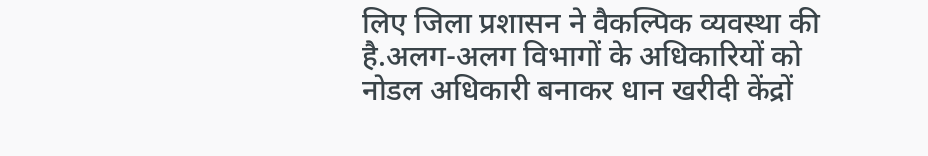लिए जिला प्रशासन ने वैकल्पिक व्यवस्था की है.अलग-अलग विभागों के अधिकारियों को नोडल अधिकारी बनाकर धान खरीदी केंद्रों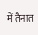में तैनात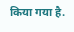किया गया है.